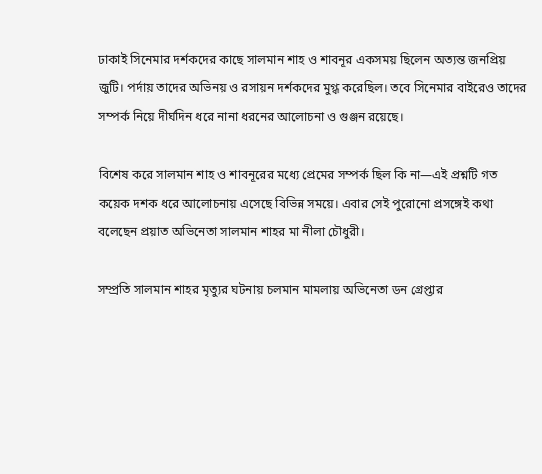ঢাকাই সিনেমার দর্শকদের কাছে সালমান শাহ ও শাবনূর একসময় ছিলেন অত্যন্ত জনপ্রিয় জুটি। পর্দায় তাদের অভিনয় ও রসায়ন দর্শকদের মুগ্ধ করেছিল। তবে সিনেমার বাইরেও তাদের সম্পর্ক নিয়ে দীর্ঘদিন ধরে নানা ধরনের আলোচনা ও গুঞ্জন রয়েছে।

বিশেষ করে সালমান শাহ ও শাবনূরের মধ্যে প্রেমের সম্পর্ক ছিল কি না—এই প্রশ্নটি গত কয়েক দশক ধরে আলোচনায় এসেছে বিভিন্ন সময়ে। এবার সেই পুরোনো প্রসঙ্গেই কথা বলেছেন প্রয়াত অভিনেতা সালমান শাহর মা নীলা চৌধুরী।

সম্প্রতি সালমান শাহর মৃত্যুর ঘটনায় চলমান মামলায় অভিনেতা ডন গ্রেপ্তার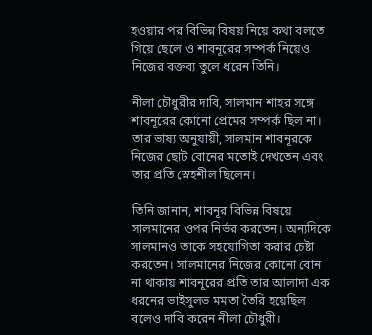হওয়ার পর বিভিন্ন বিষয় নিয়ে কথা বলতে গিয়ে ছেলে ও শাবনূরের সম্পর্ক নিয়েও নিজের বক্তব্য তুলে ধরেন তিনি।

নীলা চৌধুরীর দাবি, সালমান শাহর সঙ্গে শাবনূরের কোনো প্রেমের সম্পর্ক ছিল না। তার ভাষ্য অনুযায়ী, সালমান শাবনূরকে নিজের ছোট বোনের মতোই দেখতেন এবং তার প্রতি স্নেহশীল ছিলেন।

তিনি জানান, শাবনূর বিভিন্ন বিষয়ে সালমানের ওপর নির্ভর করতেন। অন্যদিকে সালমানও তাকে সহযোগিতা করার চেষ্টা করতেন। সালমানের নিজের কোনো বোন না থাকায় শাবনূরের প্রতি তার আলাদা এক ধরনের ভাইসুলভ মমতা তৈরি হয়েছিল বলেও দাবি করেন নীলা চৌধুরী।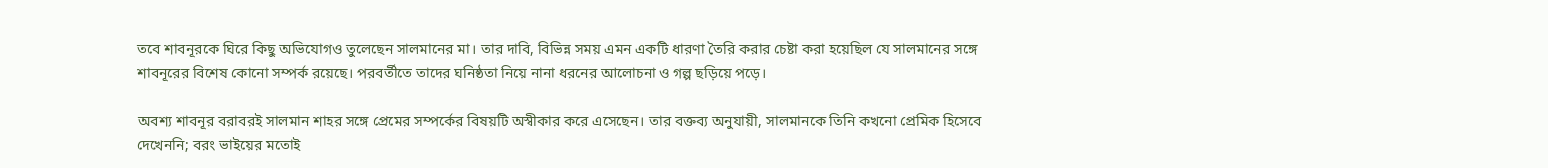তবে শাবনূরকে ঘিরে কিছু অভিযোগও তুলেছেন সালমানের মা। তার দাবি, বিভিন্ন সময় এমন একটি ধারণা তৈরি করার চেষ্টা করা হয়েছিল যে সালমানের সঙ্গে শাবনূরের বিশেষ কোনো সম্পর্ক রয়েছে। পরবর্তীতে তাদের ঘনিষ্ঠতা নিয়ে নানা ধরনের আলোচনা ও গল্প ছড়িয়ে পড়ে।

অবশ্য শাবনূর বরাবরই সালমান শাহর সঙ্গে প্রেমের সম্পর্কের বিষয়টি অস্বীকার করে এসেছেন। তার বক্তব্য অনুযায়ী, সালমানকে তিনি কখনো প্রেমিক হিসেবে দেখেননি; বরং ভাইয়ের মতোই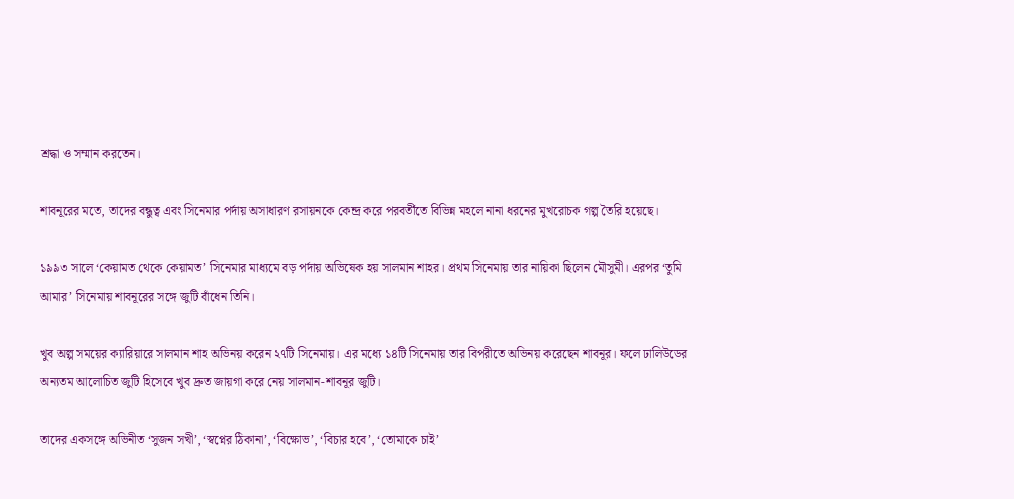শ্রদ্ধা ও সম্মান করতেন।

শাবনূরের মতে, তাদের বন্ধুত্ব এবং সিনেমার পর্দায় অসাধারণ রসায়নকে কেন্দ্র করে পরবর্তীতে বিভিন্ন মহলে নানা ধরনের মুখরোচক গল্প তৈরি হয়েছে।

১৯৯৩ সালে ‘কেয়ামত থেকে কেয়ামত’ সিনেমার মাধ্যমে বড় পর্দায় অভিষেক হয় সালমান শাহর। প্রথম সিনেমায় তার নায়িকা ছিলেন মৌসুমী। এরপর ‘তুমি আমার’ সিনেমায় শাবনূরের সঙ্গে জুটি বাঁধেন তিনি।

খুব অল্প সময়ের ক্যারিয়ারে সালমান শাহ অভিনয় করেন ২৭টি সিনেমায়। এর মধ্যে ১৪টি সিনেমায় তার বিপরীতে অভিনয় করেছেন শাবনূর। ফলে ঢালিউডের অন্যতম আলোচিত জুটি হিসেবে খুব দ্রুত জায়গা করে নেয় সালমান-শাবনূর জুটি।

তাদের একসঙ্গে অভিনীত ‘সুজন সখী’, ‘স্বপ্নের ঠিকানা’, ‘বিক্ষোভ’, ‘বিচার হবে’, ‘তোমাকে চাই’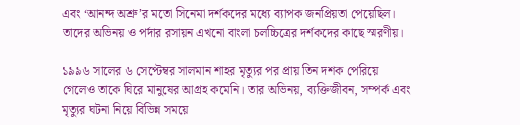এবং ‘আনন্দ অশ্রু’র মতো সিনেমা দর্শকদের মধ্যে ব্যাপক জনপ্রিয়তা পেয়েছিল। তাদের অভিনয় ও পর্দার রসায়ন এখনো বাংলা চলচ্চিত্রের দর্শকদের কাছে স্মরণীয়।

১৯৯৬ সালের ৬ সেপ্টেম্বর সালমান শাহর মৃত্যুর পর প্রায় তিন দশক পেরিয়ে গেলেও তাকে ঘিরে মানুষের আগ্রহ কমেনি। তার অভিনয়, ব্যক্তিজীবন, সম্পর্ক এবং মৃত্যুর ঘটনা নিয়ে বিভিন্ন সময়ে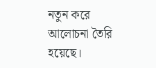নতুন করে আলোচনা তৈরি হয়েছে।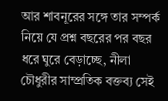আর শাবনূরের সঙ্গে তার সম্পর্ক নিয়ে যে প্রশ্ন বছরের পর বছর ধরে ঘুরে বেড়াচ্ছে, নীলা চৌধুরীর সাম্প্রতিক বক্তব্য সেই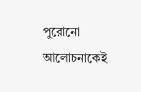পুরোনো আলোচনাকেই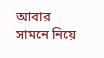আবার সামনে নিয়ে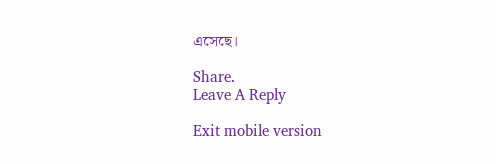এসেছে।

Share.
Leave A Reply

Exit mobile version